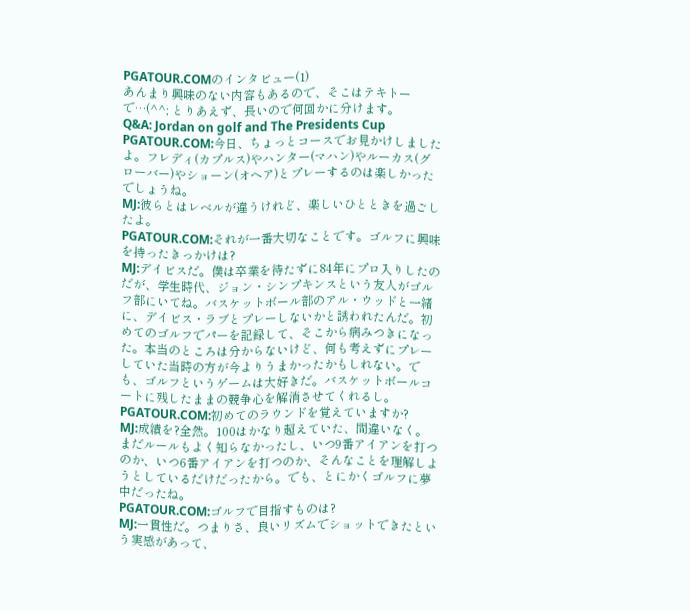PGATOUR.COMのインタビュー(1)
あんまり興味のない内容もあるので、そこはテキトーで…(^^; とりあえず、長いので何回かに分けます。
Q&A: Jordan on golf and The Presidents Cup
PGATOUR.COM:今日、ちょっとコースでお見かけしましたよ。フレディ(カプルス)やハンター(マハン)やルーカス(グローバー)やショーン(オヘア)とプレーするのは楽しかったでしょうね。
MJ:彼らとはレベルが違うけれど、楽しいひとときを過ごしたよ。
PGATOUR.COM:それが一番大切なことです。ゴルフに興味を持ったきっかけは?
MJ:デイビスだ。僕は卒業を待たずに84年にプロ入りしたのだが、学生時代、ジョン・シンプキンスという友人がゴルフ部にいてね。バスケットボール部のアル・ウッドと一緒に、デイビス・ラブとプレーしないかと誘われたんだ。初めてのゴルフでパーを記録して、そこから病みつきになった。本当のところは分からないけど、何も考えずにプレーしていた当時の方が今よりうまかったかもしれない。でも、ゴルフというゲームは大好きだ。バスケットボールコートに残したままの競争心を解消させてくれるし。
PGATOUR.COM:初めてのラウンドを覚えていますか?
MJ:成績を?全然。100はかなり超えていた、間違いなく。まだルールもよく知らなかったし、いつ9番アイアンを打つのか、いつ6番アイアンを打つのか、そんなことを理解しようとしているだけだったから。でも、とにかくゴルフに夢中だったね。
PGATOUR.COM:ゴルフで目指すものは?
MJ:一貫性だ。つまりさ、良いリズムでショットできたという実感があって、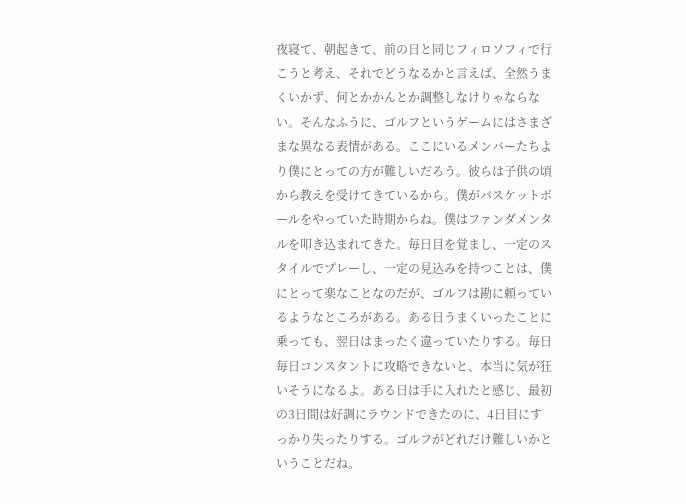夜寝て、朝起きて、前の日と同じフィロソフィで行こうと考え、それでどうなるかと言えば、全然うまくいかず、何とかかんとか調整しなけりゃならない。そんなふうに、ゴルフというゲームにはさまざまな異なる表情がある。ここにいるメンバーたちより僕にとっての方が難しいだろう。彼らは子供の頃から教えを受けてきているから。僕がバスケットボールをやっていた時期からね。僕はファンダメンタルを叩き込まれてきた。毎日目を覚まし、一定のスタイルでプレーし、一定の見込みを持つことは、僕にとって楽なことなのだが、ゴルフは勘に頼っているようなところがある。ある日うまくいったことに乗っても、翌日はまったく違っていたりする。毎日毎日コンスタントに攻略できないと、本当に気が狂いそうになるよ。ある日は手に入れたと感じ、最初の3日間は好調にラウンドできたのに、4日目にすっかり失ったりする。ゴルフがどれだけ難しいかということだね。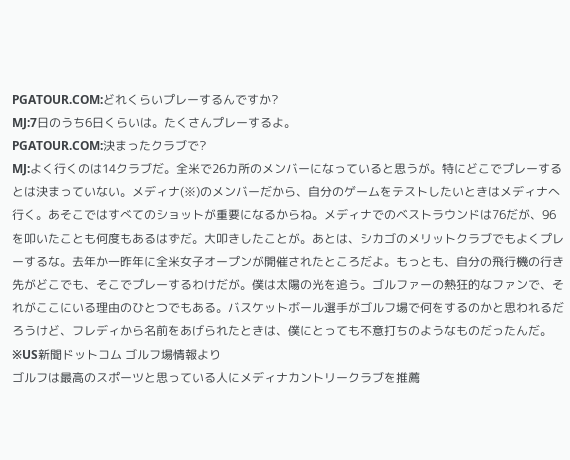PGATOUR.COM:どれくらいプレーするんですか?
MJ:7日のうち6日くらいは。たくさんプレーするよ。
PGATOUR.COM:決まったクラブで?
MJ:よく行くのは14クラブだ。全米で26カ所のメンバーになっていると思うが。特にどこでプレーするとは決まっていない。メディナ(※)のメンバーだから、自分のゲームをテストしたいときはメディナへ行く。あそこではすべてのショットが重要になるからね。メディナでのベストラウンドは76だが、96を叩いたことも何度もあるはずだ。大叩きしたことが。あとは、シカゴのメリットクラブでもよくプレーするな。去年か一昨年に全米女子オープンが開催されたところだよ。もっとも、自分の飛行機の行き先がどこでも、そこでプレーするわけだが。僕は太陽の光を追う。ゴルファーの熱狂的なファンで、それがここにいる理由のひとつでもある。バスケットボール選手がゴルフ場で何をするのかと思われるだろうけど、フレディから名前をあげられたときは、僕にとっても不意打ちのようなものだったんだ。
※US新聞ドットコム ゴルフ場情報より
ゴルフは最高のスポーツと思っている人にメディナカントリークラブを推薦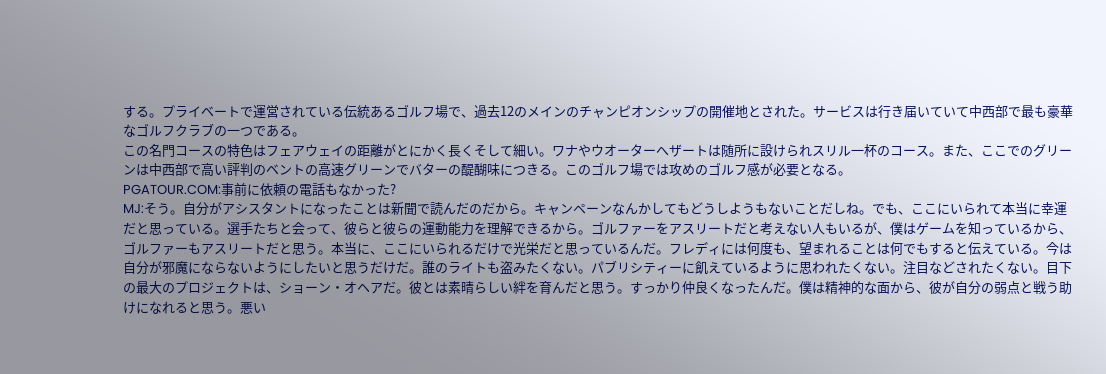する。プライベートで運営されている伝統あるゴルフ場で、過去12のメインのチャンピオンシップの開催地とされた。サービスは行き届いていて中西部で最も豪華なゴルフクラブの一つである。
この名門コースの特色はフェアウェイの距離がとにかく長くそして細い。ワナやウオーターへザートは随所に設けられスリル一杯のコース。また、ここでのグリーンは中西部で高い評判のベントの高速グリーンでバターの醍醐味につきる。このゴルフ場では攻めのゴルフ感が必要となる。
PGATOUR.COM:事前に依頼の電話もなかった?
MJ:そう。自分がアシスタントになったことは新聞で読んだのだから。キャンペーンなんかしてもどうしようもないことだしね。でも、ここにいられて本当に幸運だと思っている。選手たちと会って、彼らと彼らの運動能力を理解できるから。ゴルファーをアスリートだと考えない人もいるが、僕はゲームを知っているから、ゴルファーもアスリートだと思う。本当に、ここにいられるだけで光栄だと思っているんだ。フレディには何度も、望まれることは何でもすると伝えている。今は自分が邪魔にならないようにしたいと思うだけだ。誰のライトも盗みたくない。パブリシティーに飢えているように思われたくない。注目などされたくない。目下の最大のプロジェクトは、ショーン・オヘアだ。彼とは素晴らしい絆を育んだと思う。すっかり仲良くなったんだ。僕は精神的な面から、彼が自分の弱点と戦う助けになれると思う。悪い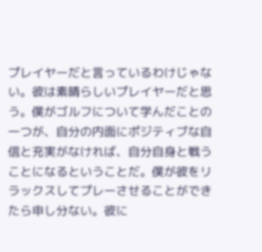プレイヤーだと言っているわけじゃない。彼は素晴らしいプレイヤーだと思う。僕がゴルフについて学んだことの一つが、自分の内面にポジティブな自信と充実がなければ、自分自身と戦うことになるということだ。僕が彼をリラックスしてプレーさせることができたら申し分ない。彼に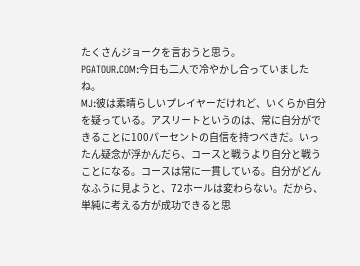たくさんジョークを言おうと思う。
PGATOUR.COM:今日も二人で冷やかし合っていましたね。
MJ:彼は素晴らしいプレイヤーだけれど、いくらか自分を疑っている。アスリートというのは、常に自分ができることに100パーセントの自信を持つべきだ。いったん疑念が浮かんだら、コースと戦うより自分と戦うことになる。コースは常に一貫している。自分がどんなふうに見ようと、72ホールは変わらない。だから、単純に考える方が成功できると思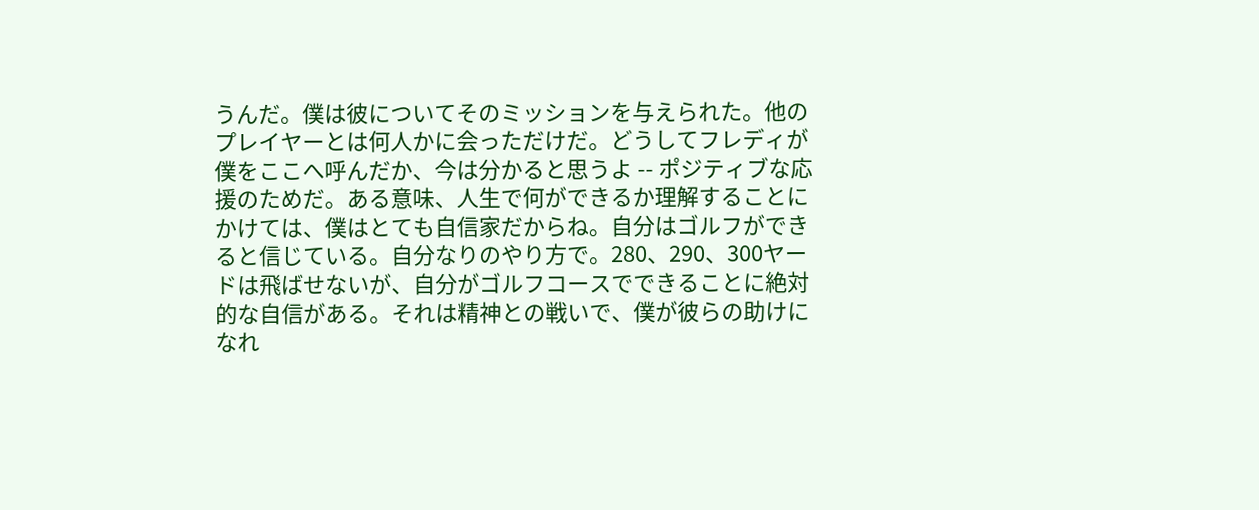うんだ。僕は彼についてそのミッションを与えられた。他のプレイヤーとは何人かに会っただけだ。どうしてフレディが僕をここへ呼んだか、今は分かると思うよ -- ポジティブな応援のためだ。ある意味、人生で何ができるか理解することにかけては、僕はとても自信家だからね。自分はゴルフができると信じている。自分なりのやり方で。280、290、300ヤードは飛ばせないが、自分がゴルフコースでできることに絶対的な自信がある。それは精神との戦いで、僕が彼らの助けになれ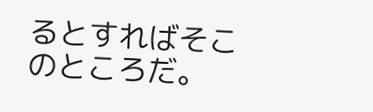るとすればそこのところだ。